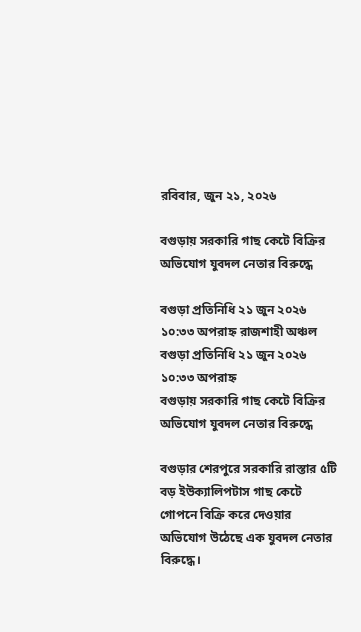রবিবার, জুন ২১, ২০২৬

বগুড়ায় সরকারি গাছ কেটে বিক্রির অভিযোগ যুবদল নেতার বিরুদ্ধে

বগুড়া প্রতিনিধি ২১ জুন ২০২৬ ১০:৩৩ অপরাহ্ন রাজশাহী অঞ্চল
বগুড়া প্রতিনিধি ২১ জুন ২০২৬ ১০:৩৩ অপরাহ্ন
বগুড়ায় সরকারি গাছ কেটে বিক্রির অভিযোগ যুবদল নেতার বিরুদ্ধে

বগুড়ার শেরপুরে সরকারি রাস্তার ৫টি বড় ইউক্যালিপটাস গাছ কেটে গোপনে বিক্রি করে দেওয়ার অভিযোগ উঠেছে এক যুবদল নেতার বিরুদ্ধে।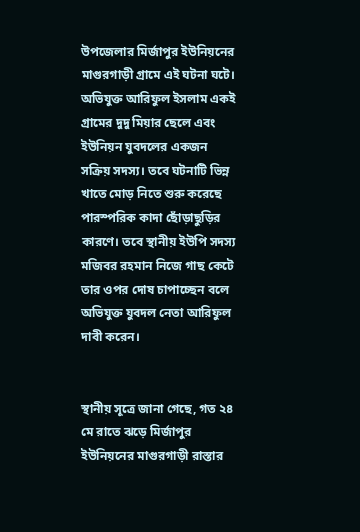উপজেলার মির্জাপুর ইউনিয়নের মাগুরগাড়ী গ্রামে এই ঘটনা ঘটে। অভিযুক্ত আরিফুল ইসলাম একই গ্রামের দুদু মিয়ার ছেলে এবং ইউনিয়ন যুবদলের একজন সক্রিয় সদস্য। তবে ঘটনাটি ভিন্ন খাতে মোড় নিতে শুরু করেছে পারস্পরিক কাদা ছোঁড়াছুড়ির কারণে। তবে স্থানীয় ইউপি সদস্য মজিবর রহমান নিজে গাছ কেটে তার ওপর দোষ চাপাচ্ছেন বলে অভিযুক্ত যুবদল নেতা আরিফুল দাবী করেন।


স্থানীয় সূত্রে জানা গেছে, গত ২৪ মে রাতে ঝড়ে মির্জাপুর ইউনিয়নের মাগুরগাড়ী রাস্তার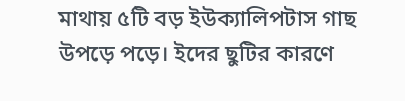মাথায় ৫টি বড় ইউক্যালিপটাস গাছ উপড়ে পড়ে। ইদের ছুটির কারণে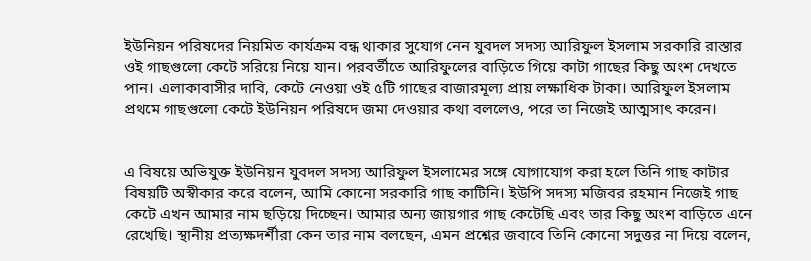ইউনিয়ন পরিষদের নিয়মিত কার্যক্রম বন্ধ থাকার সুযোগ নেন যুবদল সদস্য আরিফুল ইসলাম সরকারি রাস্তার ওই গাছগুলো কেটে সরিয়ে নিয়ে যান। পরবর্তীতে আরিফুলের বাড়িতে গিয়ে কাটা গাছের কিছু অংশ দেখতে পান। এলাকাবাসীর দাবি, কেটে নেওয়া ওই ৫টি গাছের বাজারমূল্য প্রায় লক্ষাধিক টাকা। আরিফুল ইসলাম প্রথমে গাছগুলো কেটে ইউনিয়ন পরিষদে জমা দেওয়ার কথা বললেও, পরে তা নিজেই আত্মসাৎ করেন।


এ বিষয়ে অভিযুক্ত ইউনিয়ন যুবদল সদস্য আরিফুল ইসলামের সঙ্গে যোগাযোগ করা হলে তিনি গাছ কাটার বিষয়টি অস্বীকার করে বলেন, আমি কোনো সরকারি গাছ কাটিনি। ইউপি সদস্য মজিবর রহমান নিজেই গাছ কেটে এখন আমার নাম ছড়িয়ে দিচ্ছেন। আমার অন্য জায়গার গাছ কেটেছি এবং তার কিছু অংশ বাড়িতে এনে রেখেছি। স্থানীয় প্রত্যক্ষদর্শীরা কেন তার নাম বলছেন, এমন প্রশ্নের জবাবে তিনি কোনো সদুত্তর না দিয়ে বলেন,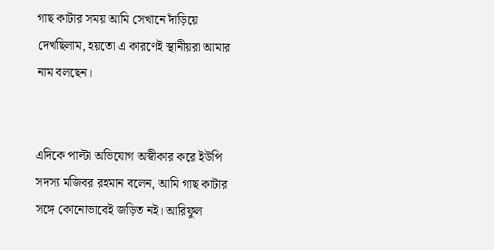গাছ কাটার সময় আমি সেখানে দাঁড়িয়ে দেখছিলাম, হয়তো এ কারণেই স্থানীয়রা আমার নাম বলছেন।


এদিকে পাল্টা অভিযোগ অস্বীকার করে ইউপি সদস্য মজিবর রহমান বলেন, আমি গাছ কাটার সঙ্গে কোনোভাবেই জড়িত নই। আরিফুল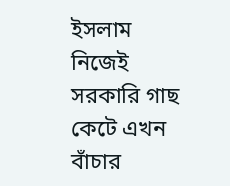ইসলাম নিজেই সরকারি গাছ কেটে এখন বাঁচার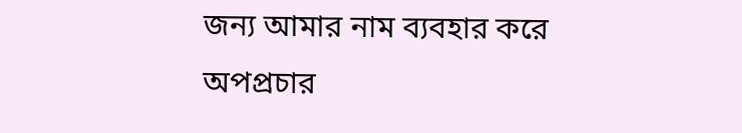জন্য আমার নাম ব্যবহার করে অপপ্রচার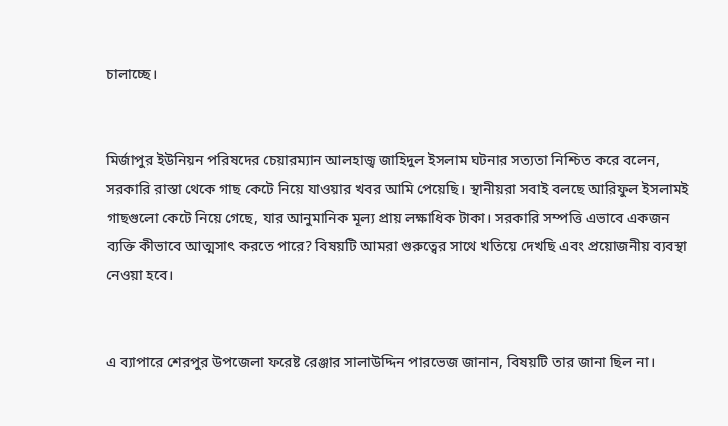চালাচ্ছে।


মির্জাপুর ইউনিয়ন পরিষদের চেয়ারম্যান আলহাজ্ব জাহিদুল ইসলাম ঘটনার সত্যতা নিশ্চিত করে বলেন, সরকারি রাস্তা থেকে গাছ কেটে নিয়ে যাওয়ার খবর আমি পেয়েছি। স্থানীয়রা সবাই বলছে আরিফুল ইসলামই গাছগুলো কেটে নিয়ে গেছে, যার আনুমানিক মূল্য প্রায় লক্ষাধিক টাকা। সরকারি সম্পত্তি এভাবে একজন ব্যক্তি কীভাবে আত্মসাৎ করতে পারে? বিষয়টি আমরা গুরুত্বের সাথে খতিয়ে দেখছি এবং প্রয়োজনীয় ব্যবস্থা নেওয়া হবে।


এ ব্যাপারে শেরপুর উপজেলা ফরেষ্ট রেঞ্জার সালাউদ্দিন পারভেজ জানান, বিষয়টি তার জানা ছিল না।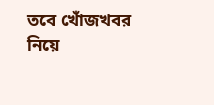তবে খোঁজখবর নিয়ে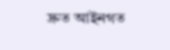দ্রুত আইনগত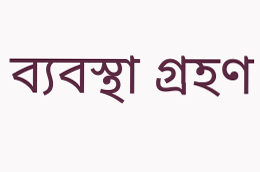ব্যবস্থা গ্রহণ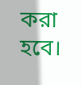করা হবে।